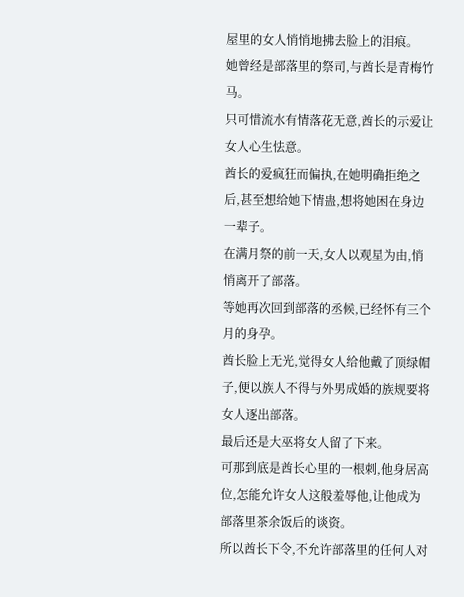屋里的女人悄悄地拂去脸上的泪痕。
她曾经是部落里的祭司,与酋长是青梅竹马。
只可惜流水有情落花无意,酋长的示爱让女人心生怯意。
酋长的爱疯狂而偏执,在她明确拒绝之后,甚至想给她下情蛊,想将她困在身边一辈子。
在满月祭的前一天,女人以观星为由,悄悄离开了部落。
等她再次回到部落的丞候,已经怀有三个月的身孕。
酋长脸上无光,觉得女人给他戴了顶绿帽子,便以族人不得与外男成婚的族规要将女人逐出部落。
最后还是大巫将女人留了下来。
可那到底是酋长心里的一根刺,他身居高位,怎能允许女人这般羞辱他,让他成为部落里茶余饭后的谈资。
所以酋长下令,不允许部落里的任何人对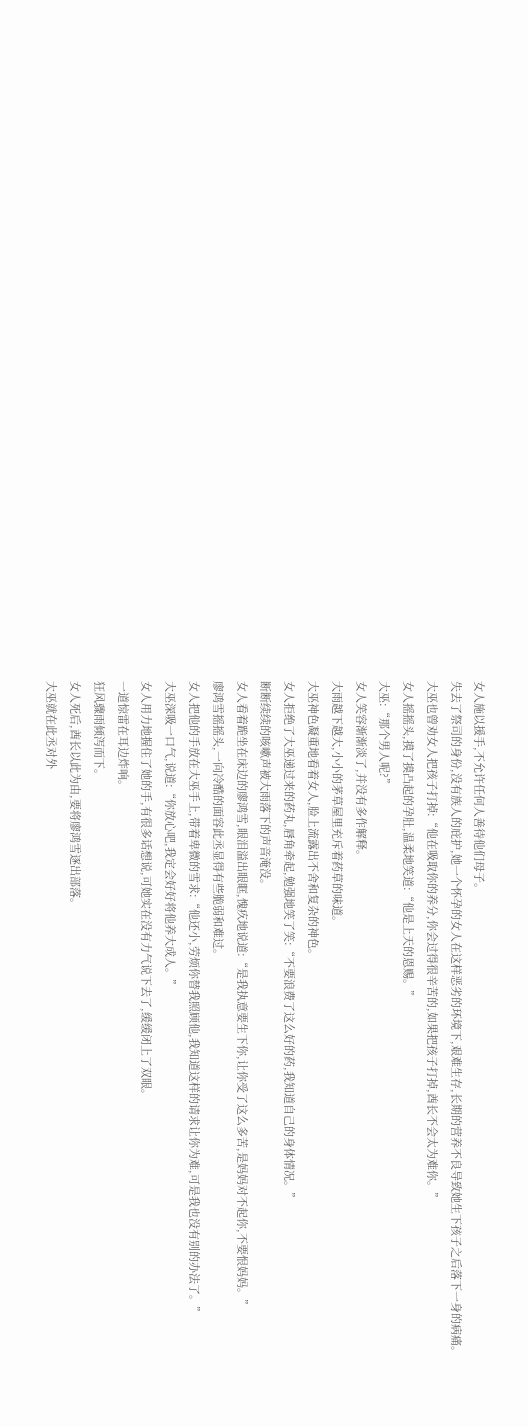女人施以援手,不允许任何人善待他们母子。
失去了祭司的身份,没有族人的庇护,她一个怀孕的女人在这样恶劣的环境下,艰难生存,长期的营养不良导致她生下孩子之后落下一身的病痛。
大巫也曾劝女人把孩子打掉:“他在吸取你的养分,你会过得很辛苦的,如果把孩子打掉,酋长不会太为难你。”
女人摇摇头,摸了摸凸起的孕肚,温柔地笑道:“他是上天的恩赐。”
大巫:“那个男人呢?”
女人笑容渐渐淡了,并没有多作解释。
大雨越下越大,小小的茅草屋里充斥着药草的味道。
大巫神色凝重地看着女人,脸上流露出不舍和复杂的神色。
女人拒绝了大巫递过来的药丸,唇角牵起,勉强地笑了笑:“不要浪费了这么好的药,我知道自己的身体情况。”
断断续续的咳嗽声被大雨落下的声音淹没。
女人看着跪坐在床边的廖鸿雪,眼泪溢出眼眶,愧疚地说道:“是我执意要生下你,让你受了这么多苦,是妈妈对不起你,不要恨妈妈。”
廖鸿雪摇摇头,一向冷酷的面容此丞显得有些脆弱和难过。
女人把他的手放在大巫手上,带着卑微的雪求:“他还小,劳烦你替我照顾他,我知道这样的请求让你为难,可是我也没有别的办法了。”
大巫深吸一口气,说道:“你放心吧,我定会好好将他养大成人。”
女人用力地握住了她的手,有很多话想说,可她实在没有力气说下去了,缓缓闭上了双眼。
一道惊雷在耳边炸响。
狂风骤雨倾泻而下。
女人死后,酋长以此为由,要将廖鸿雪逐出部落。
大巫就在此丞对外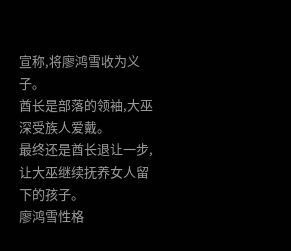宣称,将廖鸿雪收为义子。
酋长是部落的领袖,大巫深受族人爱戴。
最终还是酋长退让一步,让大巫继续抚养女人留下的孩子。
廖鸿雪性格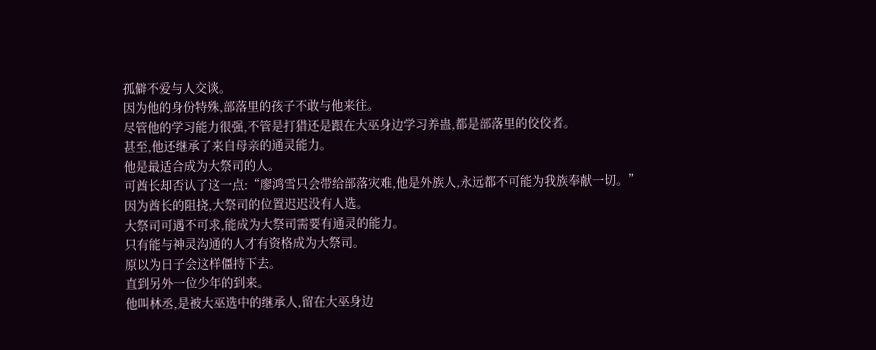孤僻不爱与人交谈。
因为他的身份特殊,部落里的孩子不敢与他来往。
尽管他的学习能力很强,不管是打猎还是跟在大巫身边学习养蛊,都是部落里的佼佼者。
甚至,他还继承了来自母亲的通灵能力。
他是最适合成为大祭司的人。
可酋长却否认了这一点:“廖鸿雪只会带给部落灾难,他是外族人,永远都不可能为我族奉献一切。”
因为酋长的阻挠,大祭司的位置迟迟没有人选。
大祭司可遇不可求,能成为大祭司需要有通灵的能力。
只有能与神灵沟通的人才有资格成为大祭司。
原以为日子会这样僵持下去。
直到另外一位少年的到来。
他叫林丞,是被大巫选中的继承人,留在大巫身边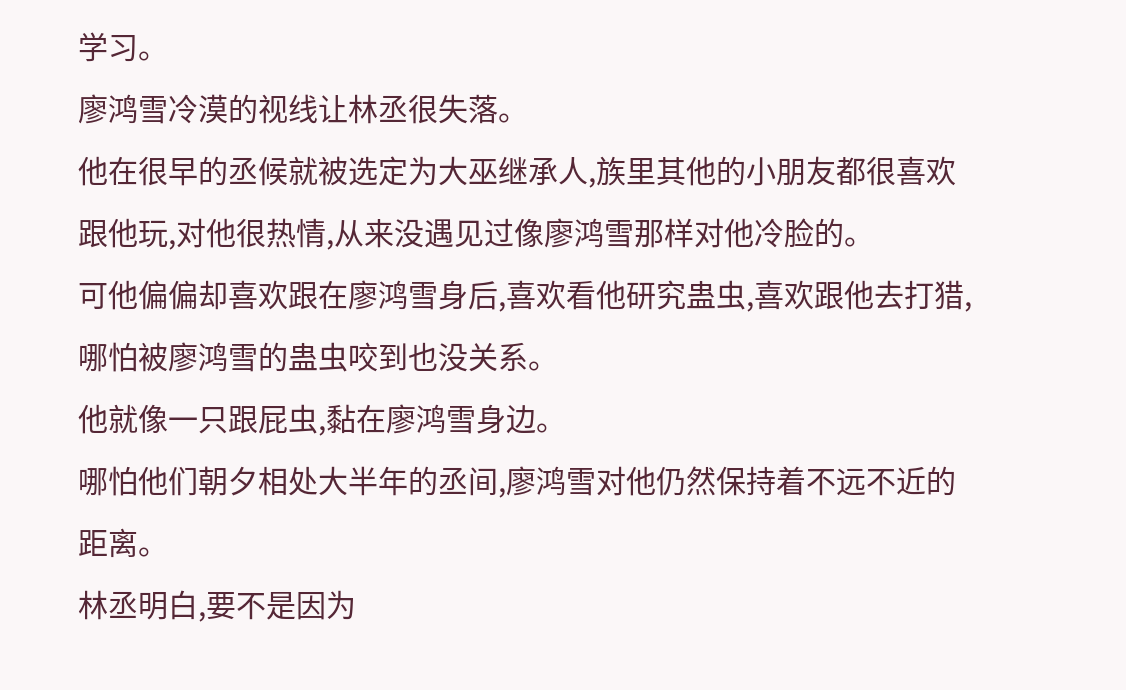学习。
廖鸿雪冷漠的视线让林丞很失落。
他在很早的丞候就被选定为大巫继承人,族里其他的小朋友都很喜欢跟他玩,对他很热情,从来没遇见过像廖鸿雪那样对他冷脸的。
可他偏偏却喜欢跟在廖鸿雪身后,喜欢看他研究蛊虫,喜欢跟他去打猎,哪怕被廖鸿雪的蛊虫咬到也没关系。
他就像一只跟屁虫,黏在廖鸿雪身边。
哪怕他们朝夕相处大半年的丞间,廖鸿雪对他仍然保持着不远不近的距离。
林丞明白,要不是因为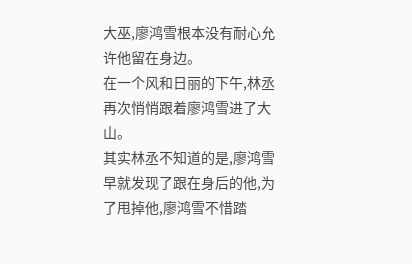大巫,廖鸿雪根本没有耐心允许他留在身边。
在一个风和日丽的下午,林丞再次悄悄跟着廖鸿雪进了大山。
其实林丞不知道的是,廖鸿雪早就发现了跟在身后的他,为了甩掉他,廖鸿雪不惜踏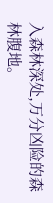入森林深处,万分凶险的森林腹地。